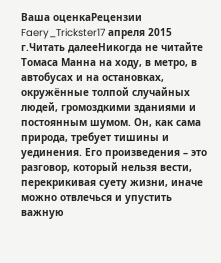Ваша оценкаРецензии
Faery_Trickster17 апреля 2015 г.Читать далееНикогда не читайте Томаса Манна на ходу, в метро, в автобусах и на остановках, окружённые толпой случайных людей, громоздкими зданиями и постоянным шумом. Он, как сама природа, требует тишины и уединения. Его произведения – это разговор, который нельзя вести, перекрикивая суету жизни, иначе можно отвлечься и упустить важную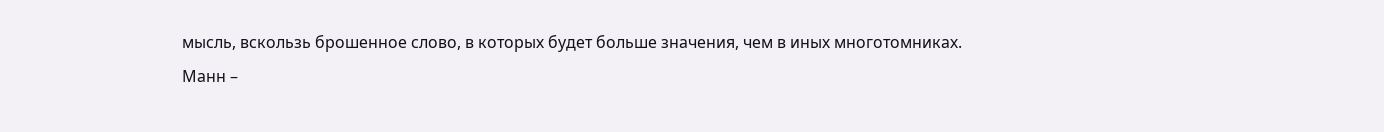мысль, вскользь брошенное слово, в которых будет больше значения, чем в иных многотомниках.
Манн –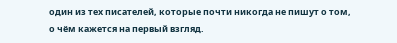один из тех писателей, которые почти никогда не пишут о том, о чём кажется на первый взгляд.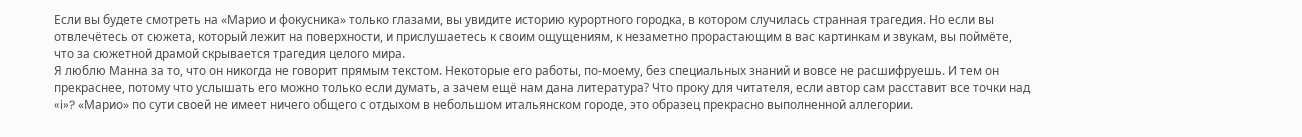Если вы будете смотреть на «Марио и фокусника» только глазами, вы увидите историю курортного городка, в котором случилась странная трагедия. Но если вы отвлечётесь от сюжета, который лежит на поверхности, и прислушаетесь к своим ощущениям, к незаметно прорастающим в вас картинкам и звукам, вы поймёте, что за сюжетной драмой скрывается трагедия целого мира.
Я люблю Манна за то, что он никогда не говорит прямым текстом. Некоторые его работы, по-моему, без специальных знаний и вовсе не расшифруешь. И тем он прекраснее, потому что услышать его можно только если думать, а зачем ещё нам дана литература? Что проку для читателя, если автор сам расставит все точки над «i»? «Марио» по сути своей не имеет ничего общего с отдыхом в небольшом итальянском городе, это образец прекрасно выполненной аллегории.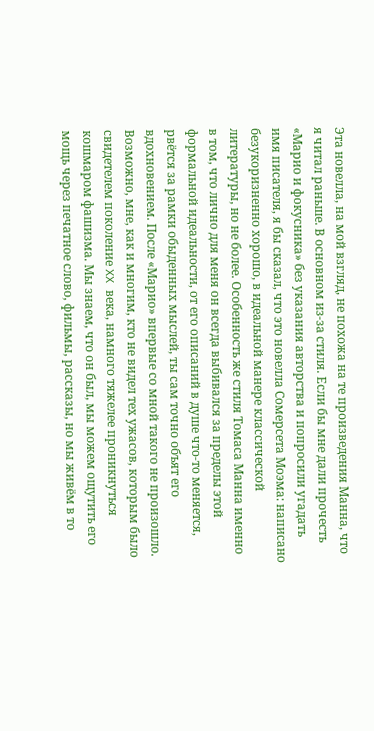Эта новелла, на мой взгляд, не похожа на те произведения Манна, что я читал раньше. В основном из-за стиля. Если бы мне дали прочесть «Марио и фокусника» без указания авторства и попросили угадать имя писателя, я бы сказал, что это новелла Сомерсета Моэма: написано безукоризненно хорошо, в идеальной манере классической литературы, но не более. Особенность же стиля Томаса Манна именно в том, что лично для меня он всегда выбивался за пределы этой формальной идеальности, от его описаний в душе что-то меняется, рвётся за рамки обыденных мыслей, ты сам точно объят его вдохновением. После «Марио» впервые со мной такого не произошло.
Возможно, мне, как и многим, кто не видел тех ужасов, которым было свидетелем поколение XX века, намного тяжелее проникнуться кошмаром фашизма. Мы знаем, что он был, мы можем ощутить его мощь через печатное слово, фильмы, рассказы, но мы живём в то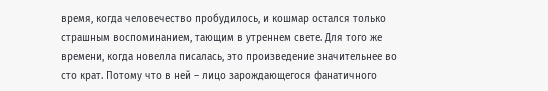время, когда человечество пробудилось, и кошмар остался только страшным воспоминанием, тающим в утреннем свете. Для того же времени, когда новелла писалась, это произведение значительнее во сто крат. Потому что в ней – лицо зарождающегося фанатичного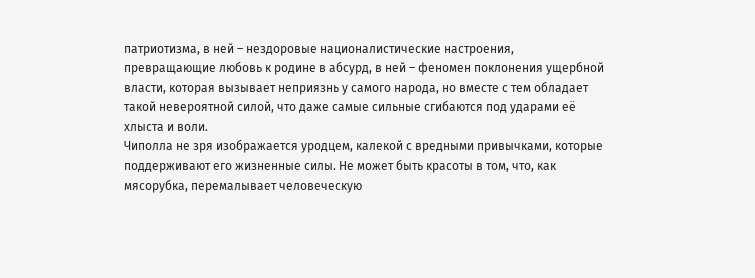патриотизма, в ней – нездоровые националистические настроения, превращающие любовь к родине в абсурд, в ней – феномен поклонения ущербной власти, которая вызывает неприязнь у самого народа, но вместе с тем обладает такой невероятной силой, что даже самые сильные сгибаются под ударами её хлыста и воли.
Чиполла не зря изображается уродцем, калекой с вредными привычками, которые поддерживают его жизненные силы. Не может быть красоты в том, что, как мясорубка, перемалывает человеческую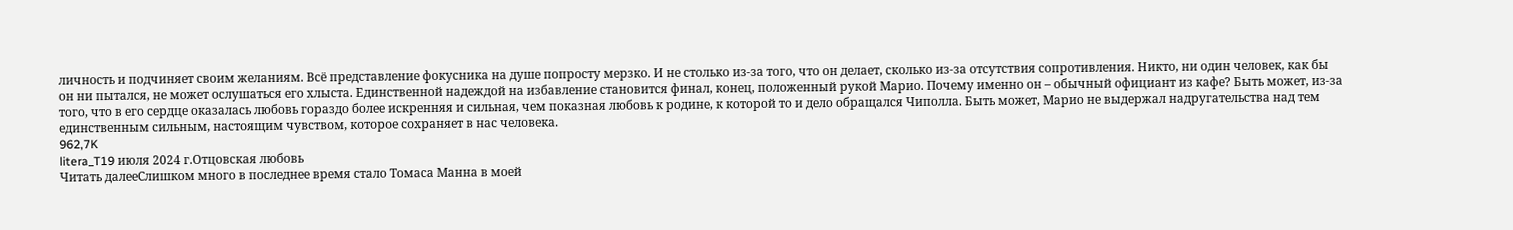личность и подчиняет своим желаниям. Всё представление фокусника на душе попросту мерзко. И не столько из-за того, что он делает, сколько из-за отсутствия сопротивления. Никто, ни один человек, как бы он ни пытался, не может ослушаться его хлыста. Единственной надеждой на избавление становится финал, конец, положенный рукой Марио. Почему именно он – обычный официант из кафе? Быть может, из-за того, что в его сердце оказалась любовь гораздо более искренняя и сильная, чем показная любовь к родине, к которой то и дело обращался Чиполла. Быть может, Марио не выдержал надругательства над тем единственным сильным, настоящим чувством, которое сохраняет в нас человека.
962,7K
litera_T19 июля 2024 г.Отцовская любовь
Читать далееСлишком много в последнее время стало Томаса Манна в моей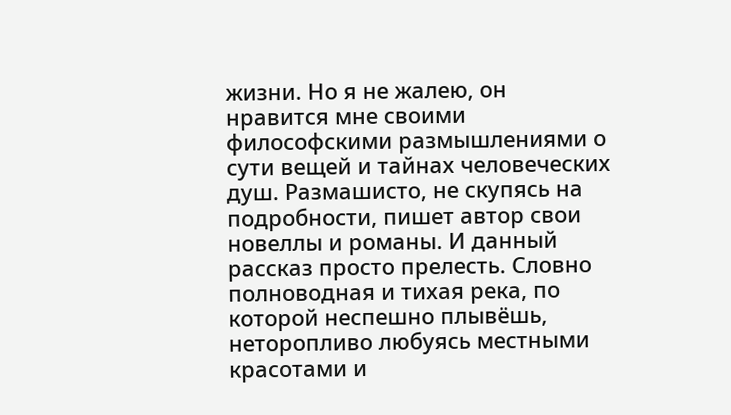жизни. Но я не жалею, он нравится мне своими философскими размышлениями о сути вещей и тайнах человеческих душ. Размашисто, не скупясь на подробности, пишет автор свои новеллы и романы. И данный рассказ просто прелесть. Словно полноводная и тихая река, по которой неспешно плывёшь, неторопливо любуясь местными красотами и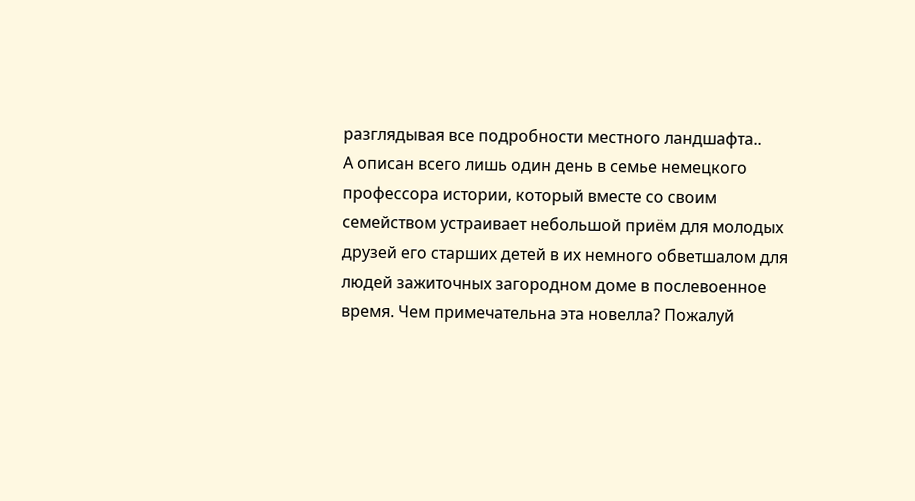разглядывая все подробности местного ландшафта..
А описан всего лишь один день в семье немецкого профессора истории, который вместе со своим семейством устраивает небольшой приём для молодых друзей его старших детей в их немного обветшалом для людей зажиточных загородном доме в послевоенное время. Чем примечательна эта новелла? Пожалуй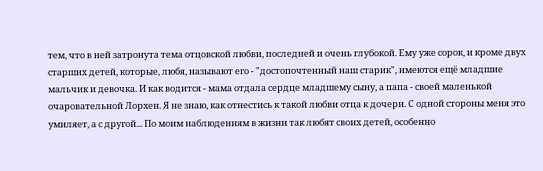тем, что в ней затронута тема отцовской любви, последней и очень глубокой. Ему уже сорок, и кроме двух старших детей, которые, любя, называют его - "достопочтенный наш старик", имеются ещё младшие мальчик и девочка. И как водится - мама отдала сердце младшему сыну, а папа - своей маленькой очаровательной Лорхен. Я не знаю, как отнестись к такой любви отца к дочери. С одной стороны меня это умиляет, а с другой... По моим наблюдениям в жизни так любят своих детей, особенно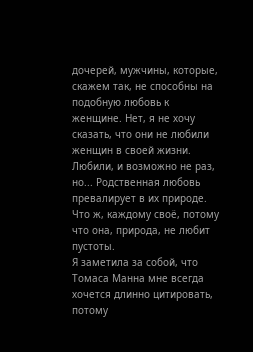дочерей, мужчины, которые, скажем так, не способны на подобную любовь к женщине. Нет, я не хочу сказать, что они не любили женщин в своей жизни. Любили, и возможно не раз, но... Родственная любовь превалирует в их природе. Что ж, каждому своё, потому что она, природа, не любит пустоты.
Я заметила за собой, что Томаса Манна мне всегда хочется длинно цитировать, потому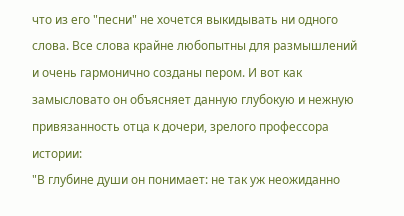что из его "песни" не хочется выкидывать ни одного слова. Все слова крайне любопытны для размышлений и очень гармонично созданы пером. И вот как замысловато он объясняет данную глубокую и нежную привязанность отца к дочери, зрелого профессора истории:
"В глубине души он понимает: не так уж неожиданно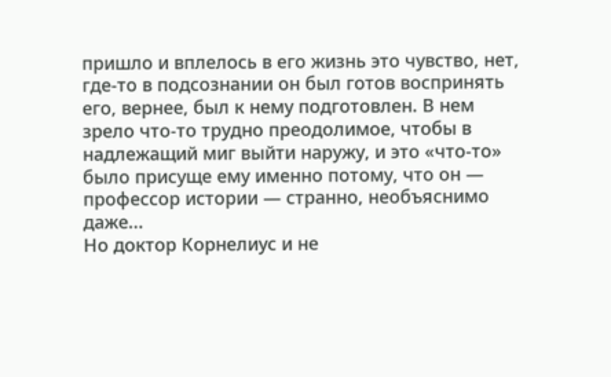пришло и вплелось в его жизнь это чувство, нет, где-то в подсознании он был готов воспринять его, вернее, был к нему подготовлен. В нем зрело что-то трудно преодолимое, чтобы в надлежащий миг выйти наружу, и это «что-то» было присуще ему именно потому, что он — профессор истории — странно, необъяснимо даже...
Но доктор Корнелиус и не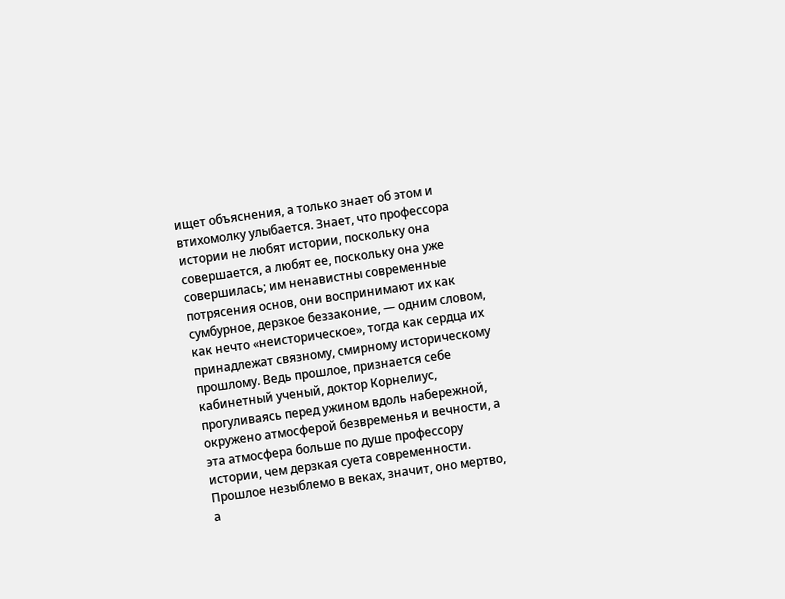ищет объяснения, а только знает об этом и втихомолку улыбается. Знает, что профессора истории не любят истории, поскольку она совершается, а любят ее, поскольку она уже совершилась; им ненавистны современные потрясения основ, они воспринимают их как сумбурное, дерзкое беззаконие, — одним словом, как нечто «неисторическое», тогда как сердца их принадлежат связному, смирному историческому прошлому. Ведь прошлое, признается себе кабинетный ученый, доктор Корнелиус, прогуливаясь перед ужином вдоль набережной, окружено атмосферой безвременья и вечности, а эта атмосфера больше по душе профессору истории, чем дерзкая суета современности. Прошлое незыблемо в веках, значит, оно мертво, а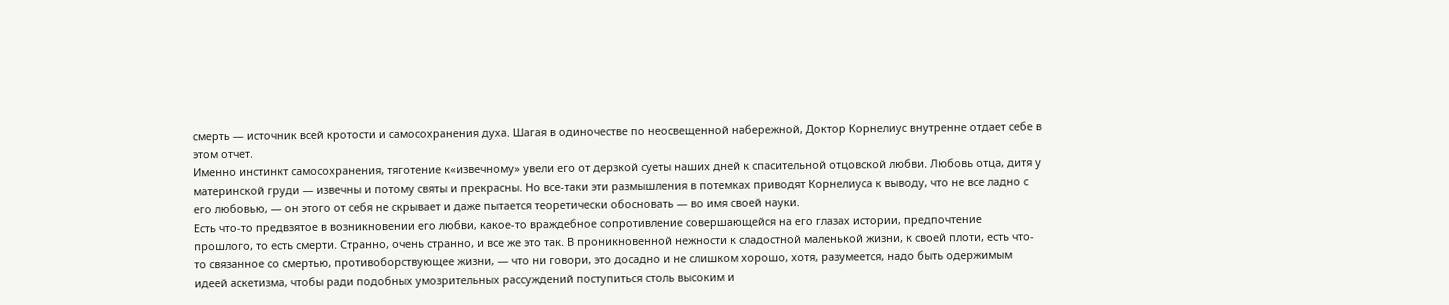смерть — источник всей кротости и самосохранения духа. Шагая в одиночестве по неосвещенной набережной, Доктор Корнелиус внутренне отдает себе в этом отчет.
Именно инстинкт самосохранения, тяготение к«извечному» увели его от дерзкой суеты наших дней к спасительной отцовской любви. Любовь отца, дитя у материнской груди — извечны и потому святы и прекрасны. Но все-таки эти размышления в потемках приводят Корнелиуса к выводу, что не все ладно с его любовью, — он этого от себя не скрывает и даже пытается теоретически обосновать — во имя своей науки.
Есть что-то предвзятое в возникновении его любви, какое-то враждебное сопротивление совершающейся на его глазах истории, предпочтение прошлого, то есть смерти. Странно, очень странно, и все же это так. В проникновенной нежности к сладостной маленькой жизни, к своей плоти, есть что-то связанное со смертью, противоборствующее жизни, — что ни говори, это досадно и не слишком хорошо, хотя, разумеется, надо быть одержимым идеей аскетизма, чтобы ради подобных умозрительных рассуждений поступиться столь высоким и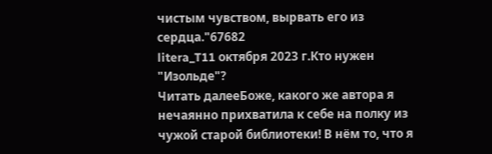чистым чувством, вырвать его из сердца."67682
litera_T11 октября 2023 г.Кто нужен "Изольде"?
Читать далееБоже, какого же автора я нечаянно прихватила к себе на полку из чужой старой библиотеки! В нём то, что я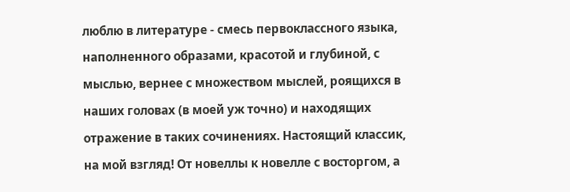люблю в литературе - смесь первоклассного языка, наполненного образами, красотой и глубиной, с мыслью, вернее с множеством мыслей, роящихся в наших головах (в моей уж точно) и находящих отражение в таких сочинениях. Настоящий классик, на мой взгляд! От новеллы к новелле с восторгом, а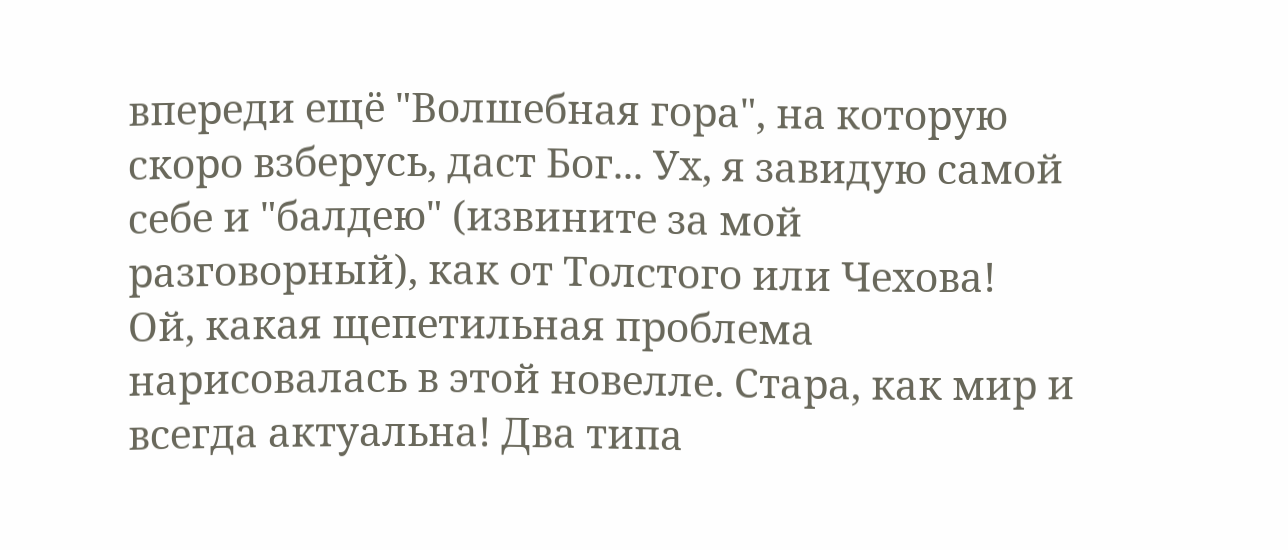впереди ещё "Волшебная гора", на которую скоро взберусь, даст Бог... Ух, я завидую самой себе и "балдею" (извините за мой разговорный), как от Толстого или Чехова!
Ой, какая щепетильная проблема нарисовалась в этой новелле. Стара, как мир и всегда актуальна! Два типа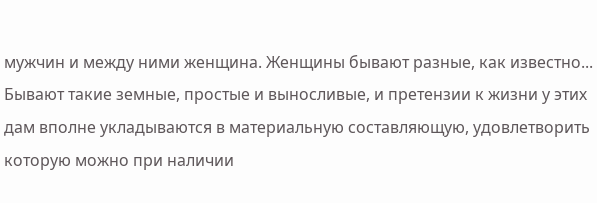мужчин и между ними женщина. Женщины бывают разные, как известно... Бывают такие земные, простые и выносливые, и претензии к жизни у этих дам вполне укладываются в материальную составляющую, удовлетворить которую можно при наличии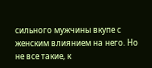сильного мужчины вкупе с женским влиянием на него. Но не все такие, к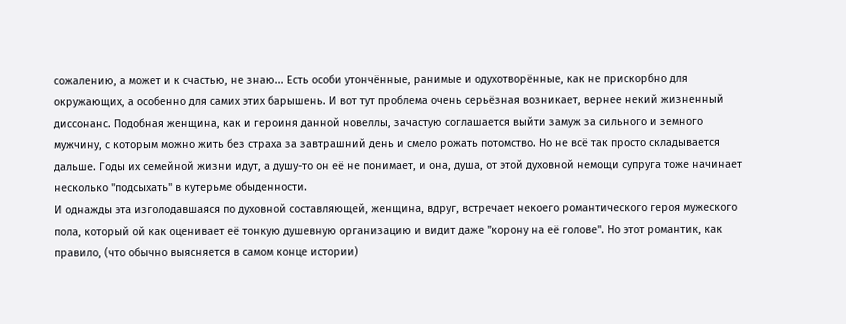сожалению, а может и к счастью, не знаю... Есть особи утончённые, ранимые и одухотворённые, как не прискорбно для окружающих, а особенно для самих этих барышень. И вот тут проблема очень серьёзная возникает, вернее некий жизненный диссонанс. Подобная женщина, как и героиня данной новеллы, зачастую соглашается выйти замуж за сильного и земного мужчину, с которым можно жить без страха за завтрашний день и смело рожать потомство. Но не всё так просто складывается дальше. Годы их семейной жизни идут, а душу-то он её не понимает, и она, душа, от этой духовной немощи супруга тоже начинает несколько "подсыхать" в кутерьме обыденности.
И однажды эта изголодавшаяся по духовной составляющей, женщина, вдруг, встречает некоего романтического героя мужеского пола, который ой как оценивает её тонкую душевную организацию и видит даже "корону на её голове". Но этот романтик, как правило, (что обычно выясняется в самом конце истории)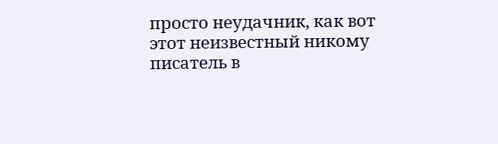просто неудачник, как вот этот неизвестный никому писатель в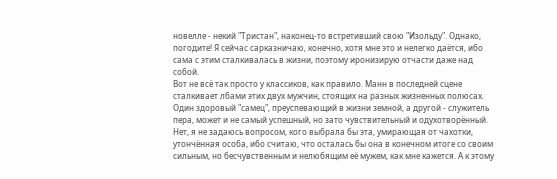новелле - некий "Тристан", наконец-то встретивший свою "Изольду". Однако, погодите! Я сейчас сарказничаю, конечно, хотя мне это и нелегко даётся, ибо сама с этим сталкивалась в жизни, поэтому иронизирую отчасти даже над собой.
Вот не всё так просто у классиков, как правило. Манн в последней сцене сталкивает лбами этих двух мужчин, стоящих на разных жизненных полюсах. Один здоровый "самец", преуспевающий в жизни земной, а другой - служитель пера, может и не самый успешный, но зато чувствительный и одухотворённый. Нет, я не задаюсь вопросом, кого выбрала бы эта, умирающая от чахотки, утончённая особа, ибо считаю, что осталась бы она в конечном итоге со своим сильным, но бесчувственным и нелюбящим её мужем, как мне кажется. А к этому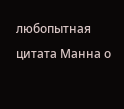любопытная цитата Манна о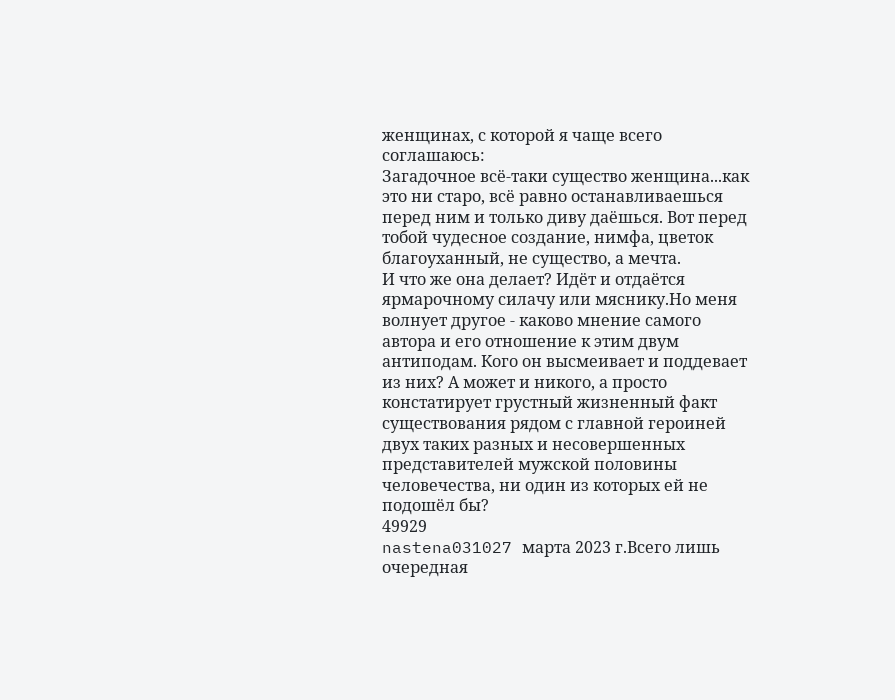женщинах, с которой я чаще всего соглашаюсь:
Загадочное всё-таки существо женщина...как это ни старо, всё равно останавливаешься перед ним и только диву даёшься. Вот перед тобой чудесное создание, нимфа, цветок благоуханный, не существо, а мечта.
И что же она делает? Идёт и отдаётся ярмарочному силачу или мяснику.Но меня волнует другое - каково мнение самого автора и его отношение к этим двум антиподам. Кого он высмеивает и поддевает из них? А может и никого, а просто констатирует грустный жизненный факт существования рядом с главной героиней двух таких разных и несовершенных представителей мужской половины человечества, ни один из которых ей не подошёл бы?
49929
nastena031027 марта 2023 г.Всего лишь очередная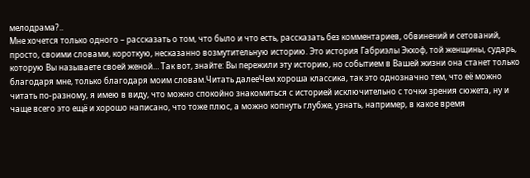мелодрама?..
Мне хочется только одного – рассказать о том, что было и что есть, рассказать без комментариев, обвинений и сетований, просто, своими словами, короткую, несказанно возмутительную историю. Это история Габриэлы Экхоф, той женщины, сударь, которую Вы называете своей женой… Так вот, знайте: Вы пережили эту историю, но событием в Вашей жизни она станет только благодаря мне, только благодаря моим словам.Читать далееЧем хороша классика, так это однозначно тем, что её можно читать по-разному, я имею в виду, что можно спокойно знакомиться с историей исключительно с точки зрения сюжета, ну и чаще всего это ещё и хорошо написано, что тоже плюс, а можно копнуть глубже, узнать, например, в какое время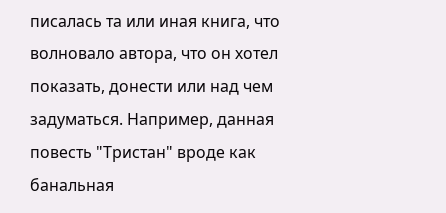писалась та или иная книга, что волновало автора, что он хотел показать, донести или над чем задуматься. Например, данная повесть "Тристан" вроде как банальная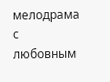мелодрама с любовным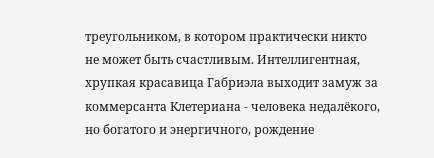треугольником, в котором практически никто не может быть счастливым. Интеллигентная, хрупкая красавица Габриэла выходит замуж за коммерсанта Клетериана - человека недалёкого, но богатого и энергичного, рождение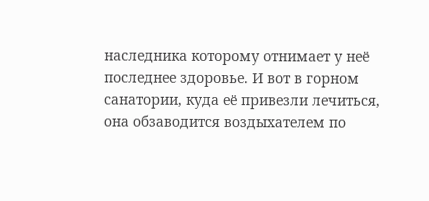наследника которому отнимает у неё последнее здоровье. И вот в горном санатории, куда её привезли лечиться, она обзаводится воздыхателем по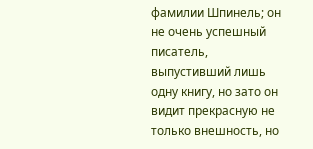фамилии Шпинель; он не очень успешный писатель, выпустивший лишь одну книгу, но зато он видит прекрасную не только внешность, но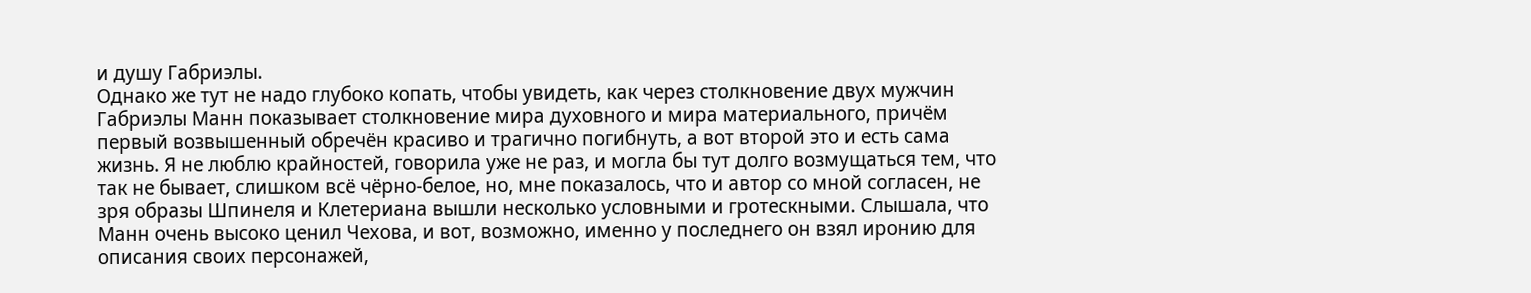и душу Габриэлы.
Однако же тут не надо глубоко копать, чтобы увидеть, как через столкновение двух мужчин Габриэлы Манн показывает столкновение мира духовного и мира материального, причём первый возвышенный обречён красиво и трагично погибнуть, а вот второй это и есть сама жизнь. Я не люблю крайностей, говорила уже не раз, и могла бы тут долго возмущаться тем, что так не бывает, слишком всё чёрно-белое, но, мне показалось, что и автор со мной согласен, не зря образы Шпинеля и Клетериана вышли несколько условными и гротескными. Слышала, что Манн очень высоко ценил Чехова, и вот, возможно, именно у последнего он взял иронию для описания своих персонажей,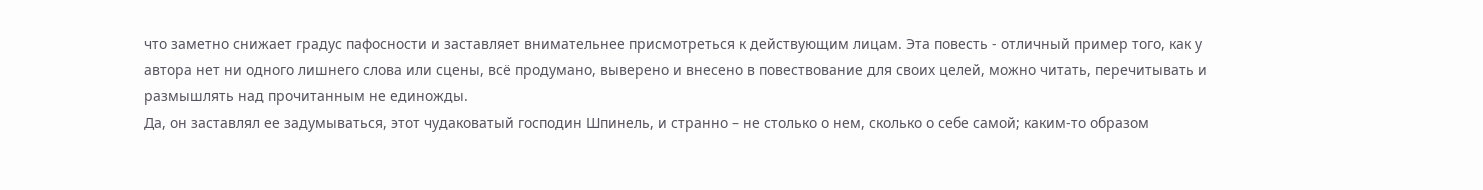что заметно снижает градус пафосности и заставляет внимательнее присмотреться к действующим лицам. Эта повесть - отличный пример того, как у автора нет ни одного лишнего слова или сцены, всё продумано, выверено и внесено в повествование для своих целей, можно читать, перечитывать и размышлять над прочитанным не единожды.
Да, он заставлял ее задумываться, этот чудаковатый господин Шпинель, и странно – не столько о нем, сколько о себе самой; каким-то образом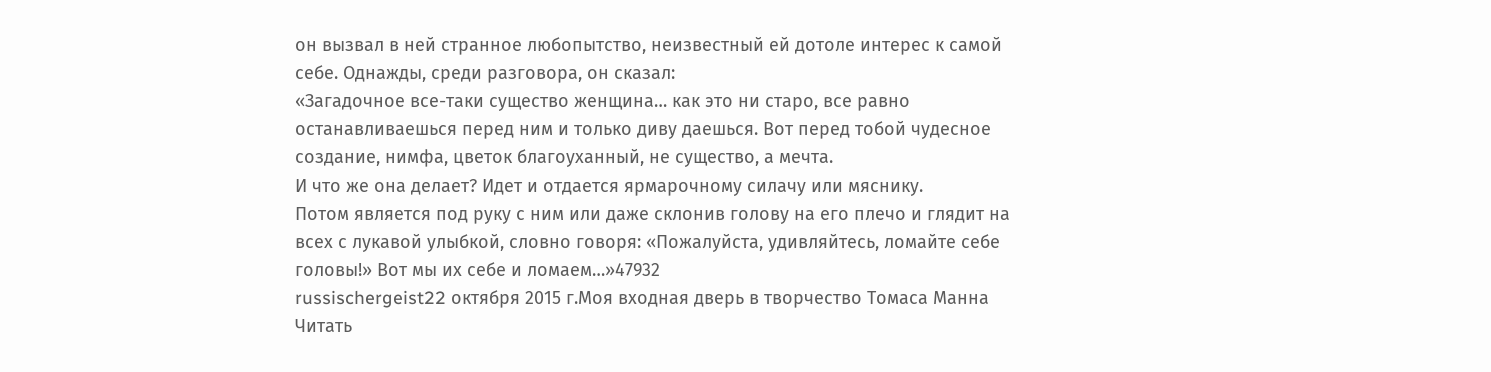он вызвал в ней странное любопытство, неизвестный ей дотоле интерес к самой себе. Однажды, среди разговора, он сказал:
«Загадочное все-таки существо женщина… как это ни старо, все равно останавливаешься перед ним и только диву даешься. Вот перед тобой чудесное создание, нимфа, цветок благоуханный, не существо, а мечта.
И что же она делает? Идет и отдается ярмарочному силачу или мяснику.
Потом является под руку с ним или даже склонив голову на его плечо и глядит на всех с лукавой улыбкой, словно говоря: «Пожалуйста, удивляйтесь, ломайте себе головы!» Вот мы их себе и ломаем…»47932
russischergeist22 октября 2015 г.Моя входная дверь в творчество Томаса Манна
Читать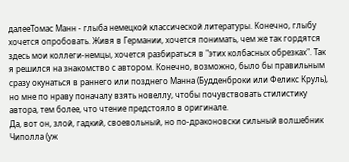далееТомас Манн - глыба немецкой классической литературы. Конечно, глыбу хочется опробовать. Живя в Германии, хочется понимать, чем же так гордятся здесь мои коллеги-немцы, хочется разбираться в "этих колбасных обрезках". Так я решился на знакомство с автором. Конечно, возможно, было бы правильным сразу окунаться в раннего или позднего Манна (Будденброки или Феликс Круль), но мне по нраву поначалу взять новеллу, чтобы почувствовать стилистику автора, тем более, что чтение предстояло в оригинале.
Да, вот он, злой, гадкий, своевольный, но по-драконовски сильный волшебник Чиполла (уж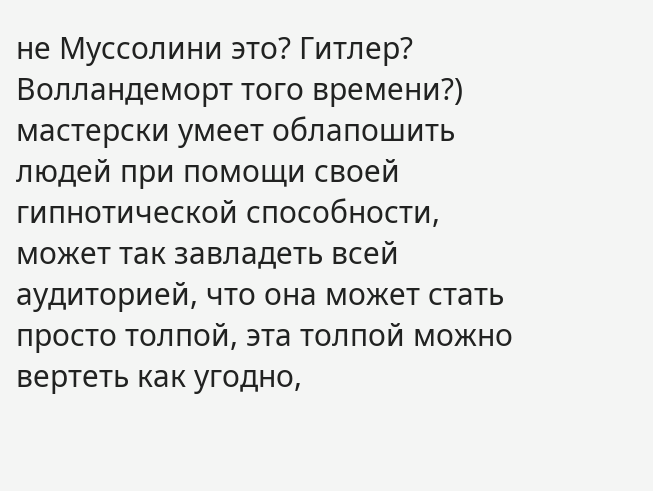не Муссолини это? Гитлер? Волландеморт того времени?) мастерски умеет облапошить людей при помощи своей гипнотической способности, может так завладеть всей аудиторией, что она может стать просто толпой, эта толпой можно вертеть как угодно,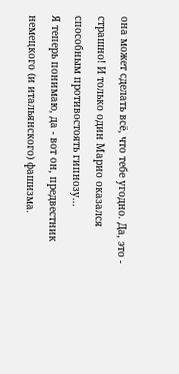она может сделать всё, что тебе угодно. Да, это - страшно! И только один Марио оказался способным противостоять гипнозу...
Я теперь понимаю, да - вот он, предвестник немецкого (и итальянского) фашизма.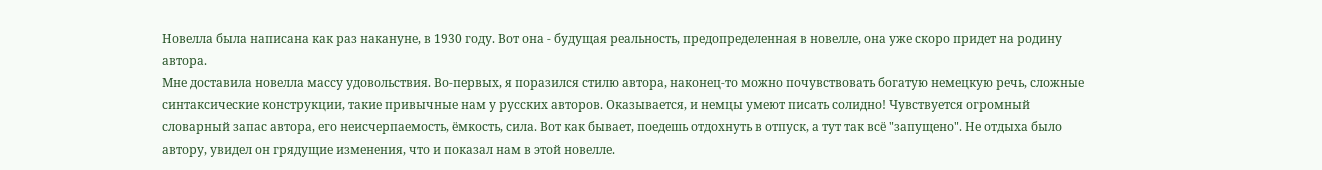Новелла была написана как раз накануне, в 1930 году. Вот она - будущая реальность, предопределенная в новелле, она уже скоро придет на родину автора.
Мне доставила новелла массу удовольствия. Во-первых, я поразился стилю автора, наконец-то можно почувствовать богатую немецкую речь, сложные синтаксические конструкции, такие привычные нам у русских авторов. Оказывается, и немцы умеют писать солидно! Чувствуется огромный словарный запас автора, его неисчерпаемость, ёмкость, сила. Вот как бывает, поедешь отдохнуть в отпуск, а тут так всё "запущено". Не отдыха было автору, увидел он грядущие изменения, что и показал нам в этой новелле.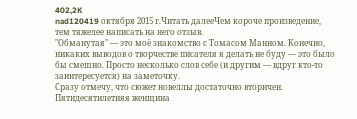402,2K
nad120419 октября 2015 г.Читать далееЧем короче произведение, тем тяжелее написать на него отзыв.
"Обманутая" — это моё знакомство с Томасом Манном. Конечно, никаких выводов о творчестве писателя я делать не буду — это было бы смешно. Просто несколько слов себе (и другим — вдруг кто-то заинтересуется) на заметочку.
Сразу отмечу, что сюжет новеллы достаточно вторичен. Пятидесятилетняя женщина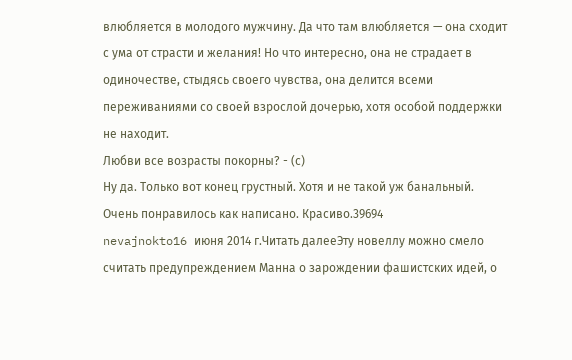влюбляется в молодого мужчину. Да что там влюбляется — она сходит с ума от страсти и желания! Но что интересно, она не страдает в одиночестве, стыдясь своего чувства, она делится всеми переживаниями со своей взрослой дочерью, хотя особой поддержки не находит.
Любви все возрасты покорны? - (с)
Ну да. Только вот конец грустный. Хотя и не такой уж банальный.
Очень понравилось как написано. Красиво.39694
nevajnokto16 июня 2014 г.Читать далееЭту новеллу можно смело считать предупреждением Манна о зарождении фашистских идей, о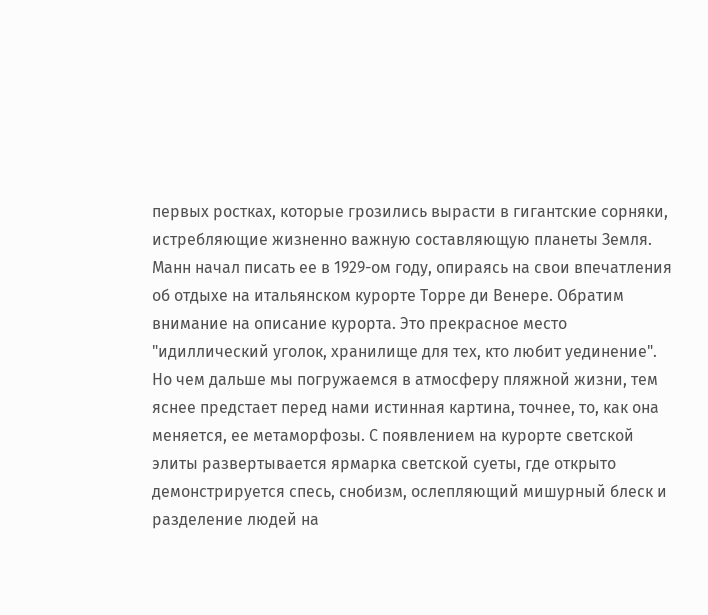первых ростках, которые грозились вырасти в гигантские сорняки, истребляющие жизненно важную составляющую планеты Земля. Манн начал писать ее в 1929-ом году, опираясь на свои впечатления об отдыхе на итальянском курорте Торре ди Венере. Обратим внимание на описание курорта. Это прекрасное место "идиллический уголок, хранилище для тех, кто любит уединение". Но чем дальше мы погружаемся в атмосферу пляжной жизни, тем яснее предстает перед нами истинная картина, точнее, то, как она меняется, ее метаморфозы. С появлением на курорте светской элиты развертывается ярмарка светской суеты, где открыто демонстрируется спесь, снобизм, ослепляющий мишурный блеск и разделение людей на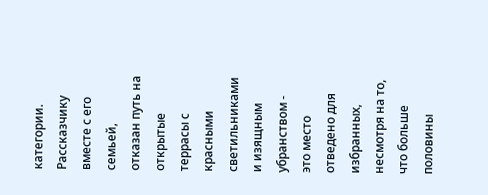категории. Рассказчику вместе с его семьей, отказан путь на открытые террасы с красными светильниками и изящным убранством - это место отведено для избранных, несмотря на то, что больше половины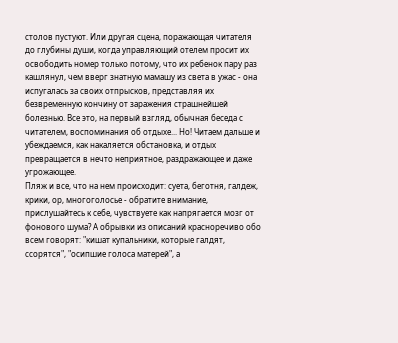столов пустуют. Или другая сцена, поражающая читателя до глубины души, когда управляющий отелем просит их освободить номер только потому, что их ребенок пару раз кашлянул, чем вверг знатную мамашу из света в ужас - она испугалась за своих отпрысков, представляя их безвременную кончину от заражения страшнейшей болезнью. Все это, на первый взгляд, обычная беседа с читателем, воспоминания об отдыхе... Но! Читаем дальше и убеждаемся, как накаляется обстановка, и отдых превращается в нечто неприятное, раздражающее и даже угрожающее.
Пляж и все, что на нем происходит: суета, беготня, галдеж, крики, ор, многоголосье - обратите внимание, прислушайтесь к себе, чувствуете как напрягается мозг от фонового шума? А обрывки из описаний красноречиво обо всем говорят: "кишат купальники, которые галдят, ссорятся", "осипшие голоса матерей", а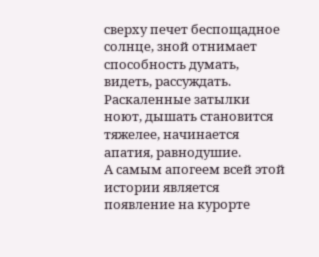сверху печет беспощадное солнце, зной отнимает способность думать, видеть, рассуждать. Раскаленные затылки ноют, дышать становится тяжелее, начинается апатия, равнодушие.
А самым апогеем всей этой истории является появление на курорте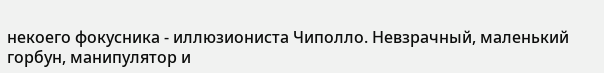некоего фокусника - иллюзиониста Чиполло. Невзрачный, маленький горбун, манипулятор и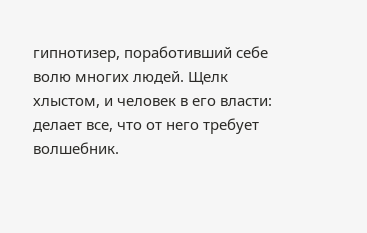гипнотизер, поработивший себе волю многих людей. Щелк хлыстом, и человек в его власти: делает все, что от него требует волшебник.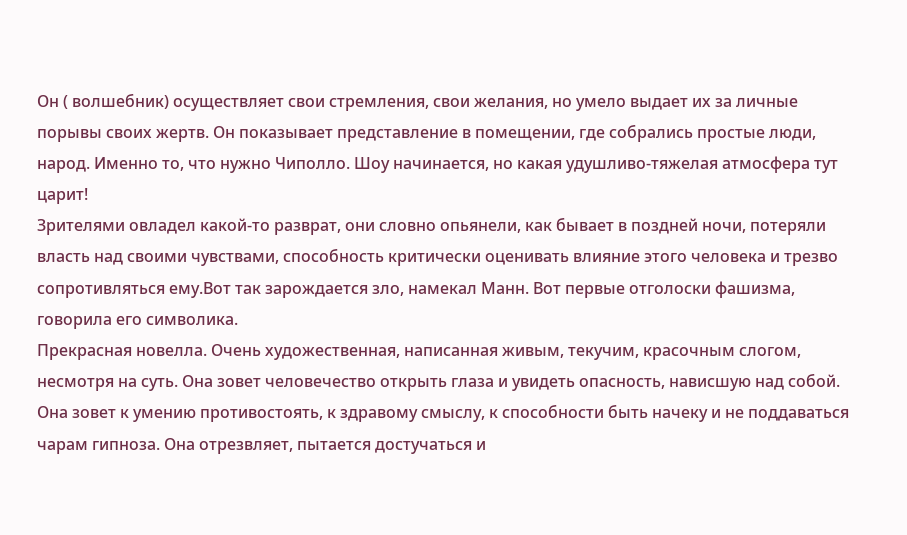Он ( волшебник) осуществляет свои стремления, свои желания, но умело выдает их за личные порывы своих жертв. Он показывает представление в помещении, где собрались простые люди, народ. Именно то, что нужно Чиполло. Шоу начинается, но какая удушливо-тяжелая атмосфера тут царит!
Зрителями овладел какой-то разврат, они словно опьянели, как бывает в поздней ночи, потеряли власть над своими чувствами, способность критически оценивать влияние этого человека и трезво сопротивляться ему.Вот так зарождается зло, намекал Манн. Вот первые отголоски фашизма, говорила его символика.
Прекрасная новелла. Очень художественная, написанная живым, текучим, красочным слогом, несмотря на суть. Она зовет человечество открыть глаза и увидеть опасность, нависшую над собой. Она зовет к умению противостоять, к здравому смыслу, к способности быть начеку и не поддаваться чарам гипноза. Она отрезвляет, пытается достучаться и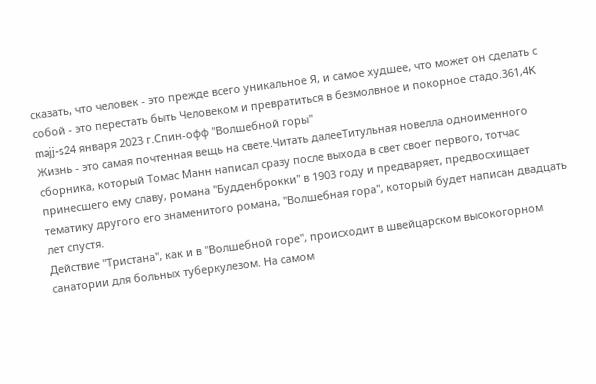сказать, что человек - это прежде всего уникальное Я, и самое худшее, что может он сделать с собой - это перестать быть Человеком и превратиться в безмолвное и покорное стадо.361,4K
majj-s24 января 2023 г.Спин-офф "Волшебной горы"
Жизнь - это самая почтенная вещь на свете.Читать далееТитульная новелла одноименного сборника, который Томас Манн написал сразу после выхода в свет своег первого, тотчас принесшего ему славу, романа "Будденброкки" в 1903 году и предваряет, предвосхищает тематику другого его знаменитого романа, "Волшебная гора", который будет написан двадцать лет спустя.
Действие "Тристана", как и в "Волшебной горе", происходит в швейцарском высокогорном санатории для больных туберкулезом. На самом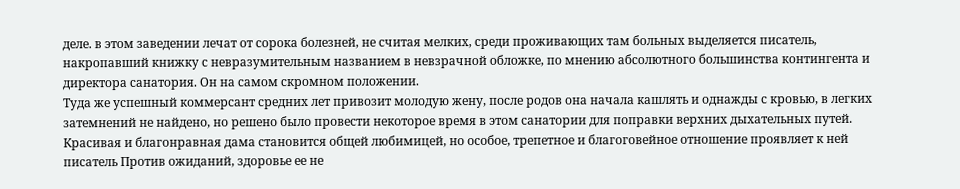деле. в этом заведении лечат от сорока болезней, не считая мелких, среди проживающих там больных выделяется писатель, накропавший книжку с невразумительным названием в невзрачной обложке, по мнению абсолютного большинства контингента и директора санатория. Он на самом скромном положении.
Туда же успешный коммерсант средних лет привозит молодую жену, после родов она начала кашлять и однажды с кровью, в легких затемнений не найдено, но решено было провести некоторое время в этом санатории для поправки верхних дыхательных путей. Красивая и благонравная дама становится общей любимицей, но особое, трепетное и благоговейное отношение проявляет к ней писатель Против ожиданий, здоровье ее не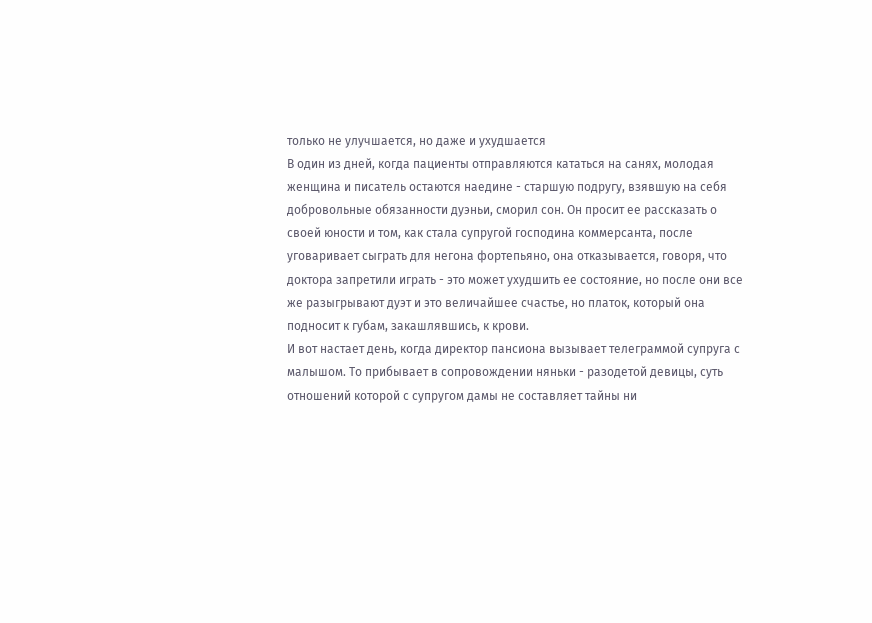только не улучшается, но даже и ухудшается
В один из дней, когда пациенты отправляются кататься на санях, молодая женщина и писатель остаются наедине - старшую подругу, взявшую на себя добровольные обязанности дуэньи, сморил сон. Он просит ее рассказать о своей юности и том, как стала супругой господина коммерсанта, после уговаривает сыграть для негона фортепьяно, она отказывается, говоря, что доктора запретили играть - это может ухудшить ее состояние, но после они все же разыгрывают дуэт и это величайшее счастье, но платок, который она подносит к губам, закашлявшись, к крови.
И вот настает день, когда директор пансиона вызывает телеграммой супруга с малышом. То прибывает в сопровождении няньки - разодетой девицы, суть отношений которой с супругом дамы не составляет тайны ни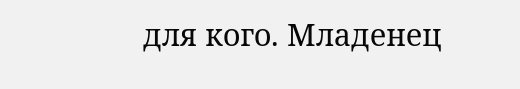для кого. Младенец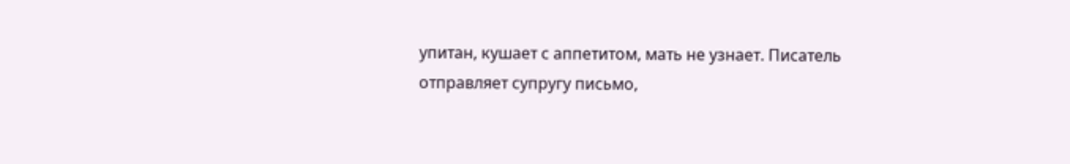упитан, кушает с аппетитом, мать не узнает. Писатель отправляет супругу письмо,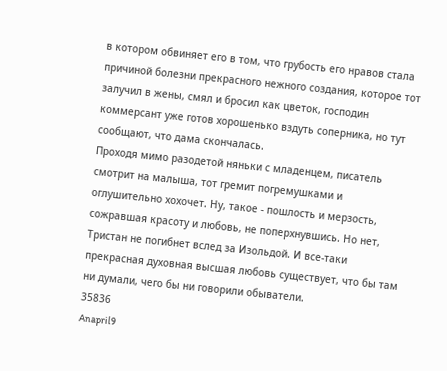в котором обвиняет его в том, что грубость его нравов стала причиной болезни прекрасного нежного создания, которое тот залучил в жены, смял и бросил как цветок, господин коммерсант уже готов хорошенько вздуть соперника, но тут сообщают, что дама скончалась.
Проходя мимо разодетой няньки с младенцем, писатель смотрит на малыша, тот гремит погремушками и оглушительно хохочет. Ну, такое - пошлость и мерзость, сожравшая красоту и любовь, не поперхнувшись. Но нет, Тристан не погибнет вслед за Изольдой. И все-таки прекрасная духовная высшая любовь существует, что бы там ни думали, чего бы ни говорили обыватели.
35836
Anapril9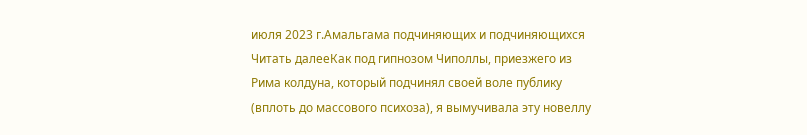июля 2023 г.Амальгама подчиняющих и подчиняющихся
Читать далееКак под гипнозом Чиполлы, приезжего из Рима колдуна, который подчинял своей воле публику (вплоть до массового психоза), я вымучивала эту новеллу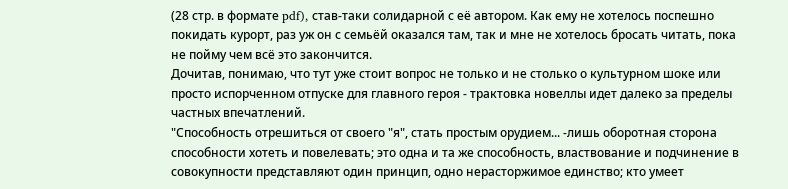(28 стр. в формате pdf), став-таки солидарной с её автором. Как ему не хотелось поспешно покидать курорт, раз уж он с семьёй оказался там, так и мне не хотелось бросать читать, пока не пойму чем всё это закончится.
Дочитав, понимаю, что тут уже стоит вопрос не только и не столько о культурном шоке или просто испорченном отпуске для главного героя - трактовка новеллы идет далеко за пределы частных впечатлений.
"Способность отрешиться от своего "я", стать простым орудием... -лишь оборотная сторона способности хотеть и повелевать; это одна и та же способность, властвование и подчинение в совокупности представляют один принцип, одно нерасторжимое единство; кто умеет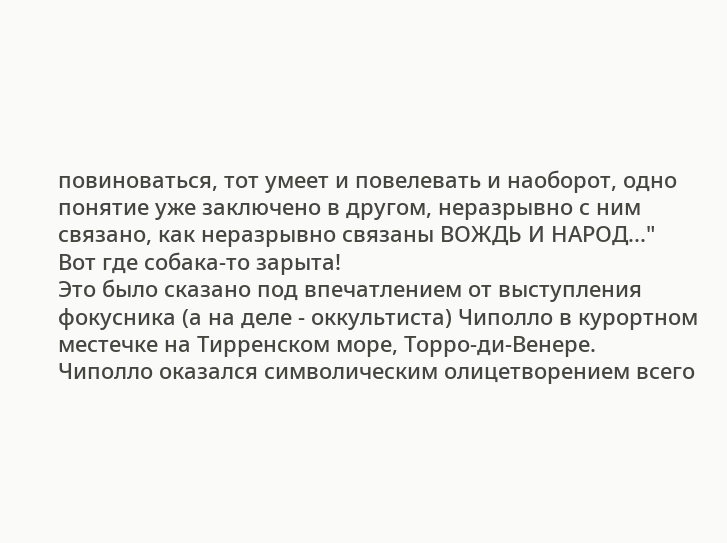повиноваться, тот умеет и повелевать и наоборот, одно понятие уже заключено в другом, неразрывно с ним связано, как неразрывно связаны ВОЖДЬ И НАРОД..."
Вот где собака-то зарыта!
Это было сказано под впечатлением от выступления фокусника (а на деле - оккультиста) Чиполло в курортном местечке на Тирренском море, Торро-ди-Венере.
Чиполло оказался символическим олицетворением всего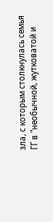зла, с которым столкнулась семья ГГ в "необычной, жутковатой и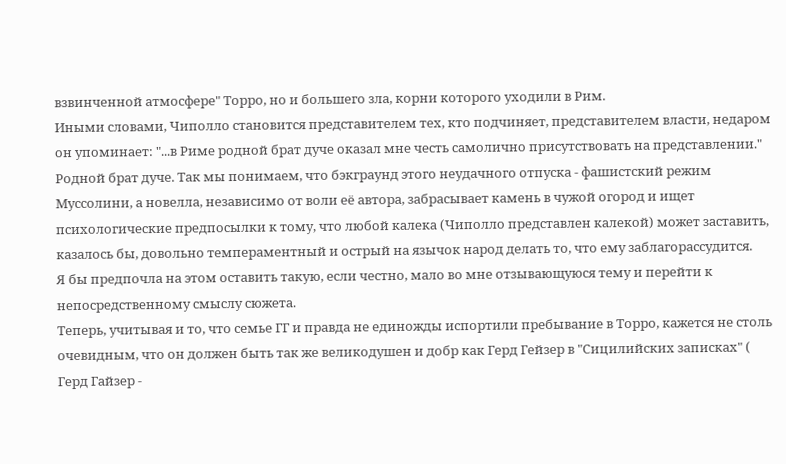взвинченной атмосфере" Торро, но и большего зла, корни которого уходили в Рим.
Иными словами, Чиполло становится представителем тех, кто подчиняет, представителем власти, недаром он упоминает: "...в Риме родной брат дуче оказал мне честь самолично присутствовать на представлении." Родной брат дуче. Так мы понимаем, что бэкграунд этого неудачного отпуска - фашистский режим Муссолини, а новелла, независимо от воли её автора, забрасывает камень в чужой огород и ищет психологические предпосылки к тому, что любой калека (Чиполло представлен калекой) может заставить, казалось бы, довольно темпераментный и острый на язычок народ делать то, что ему заблагорассудится.
Я бы предпочла на этом оставить такую, если честно, мало во мне отзывающуюся тему и перейти к непосредственному смыслу сюжета.
Теперь, учитывая и то, что семье ГГ и правда не единожды испортили пребывание в Торро, кажется не столь очевидным, что он должен быть так же великодушен и добр как Герд Гейзер в "Сицилийских записках" ( Герд Гайзер -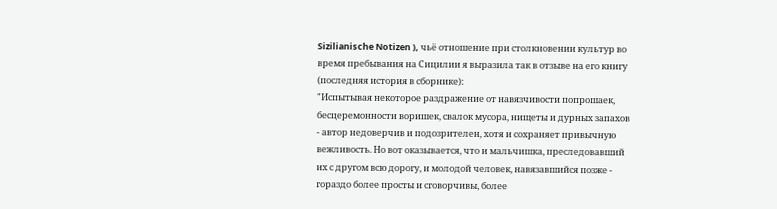Sizilianische Notizen ), чьё отношение при столкновении культур во время пребывания на Сицилии я выразила так в отзыве на его книгу (последняя история в сборнике):
"Испытывая некоторое раздражение от навязчивости попрошаек, бесцеремонности воришек, свалок мусора, нищеты и дурных запахов - автор недоверчив и подозрителен, хотя и сохраняет привычную вежливость. Но вот оказывается, что и мальчишка, преследовавший их с другом всю дорогу, и молодой человек, навязавшийся позже - гораздо более просты и сговорчивы, более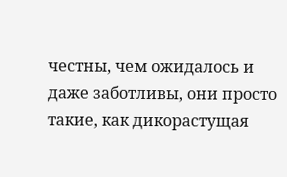честны, чем ожидалось и даже заботливы, они просто такие, как дикорастущая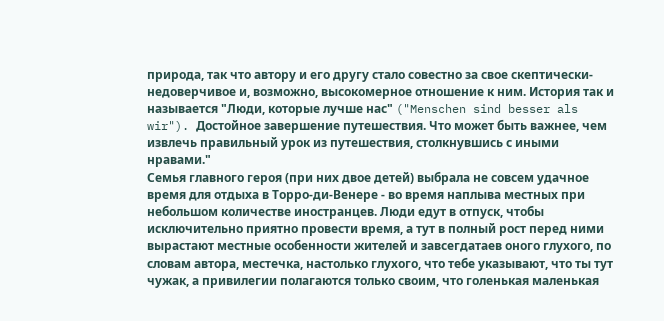природа, так что автору и его другу стало совестно за свое скептически-недоверчивое и, возможно, высокомерное отношение к ним. История так и называется "Люди, которые лучше нас" ("Menschen sind besser als wir"). Достойное завершение путешествия. Что может быть важнее, чем извлечь правильный урок из путешествия, столкнувшись с иными нравами."
Семья главного героя (при них двое детей) выбрала не совсем удачное время для отдыха в Торро-ди-Венере - во время наплыва местных при небольшом количестве иностранцев. Люди едут в отпуск, чтобы исключительно приятно провести время, а тут в полный рост перед ними вырастают местные особенности жителей и завсегдатаев оного глухого, по словам автора, местечка, настолько глухого, что тебе указывают, что ты тут чужак, а привилегии полагаются только своим, что голенькая маленькая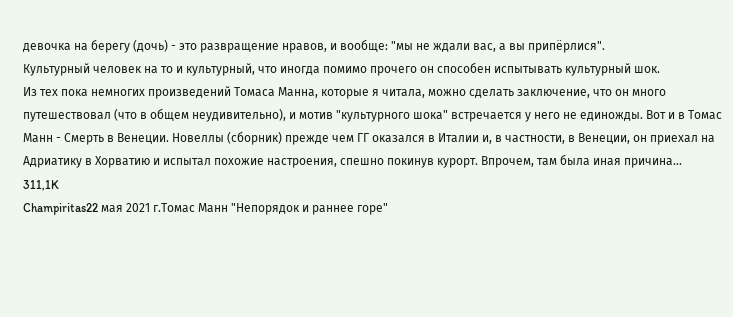девочка на берегу (дочь) - это развращение нравов, и вообще: "мы не ждали вас, а вы припёрлися".
Культурный человек на то и культурный, что иногда помимо прочего он способен испытывать культурный шок.
Из тех пока немногих произведений Томаса Манна, которые я читала, можно сделать заключение, что он много путешествовал (что в общем неудивительно), и мотив "культурного шока" встречается у него не единожды. Вот и в Томас Манн - Смерть в Венеции. Новеллы (сборник) прежде чем ГГ оказался в Италии и, в частности, в Венеции, он приехал на Адриатику в Хорватию и испытал похожие настроения, спешно покинув курорт. Впрочем, там была иная причина...
311,1K
Champiritas22 мая 2021 г.Томас Манн "Непорядок и раннее горе"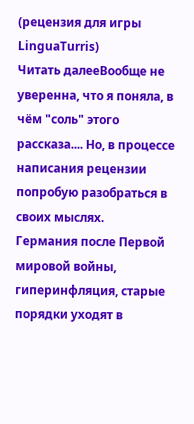(рецензия для игры LinguaTurris)
Читать далееВообще не уверенна, что я поняла, в чём "соль" этого рассказа.... Но, в процессе написания рецензии попробую разобраться в своих мыслях.
Германия после Первой мировой войны, гиперинфляция, старые порядки уходят в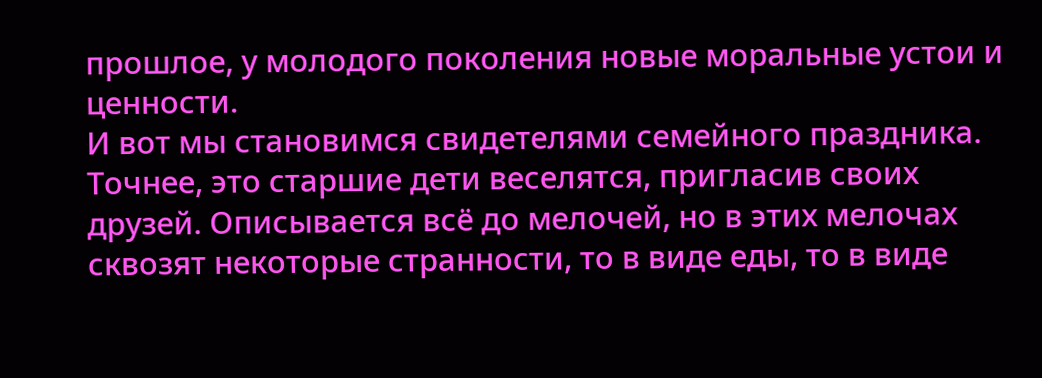прошлое, у молодого поколения новые моральные устои и ценности.
И вот мы становимся свидетелями семейного праздника. Точнее, это старшие дети веселятся, пригласив своих друзей. Описывается всё до мелочей, но в этих мелочах сквозят некоторые странности, то в виде еды, то в виде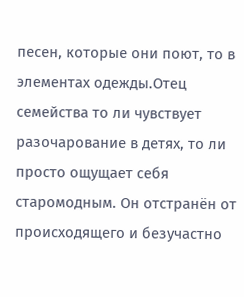песен, которые они поют, то в элементах одежды.Отец семейства то ли чувствует разочарование в детях, то ли просто ощущает себя старомодным. Он отстранён от происходящего и безучастно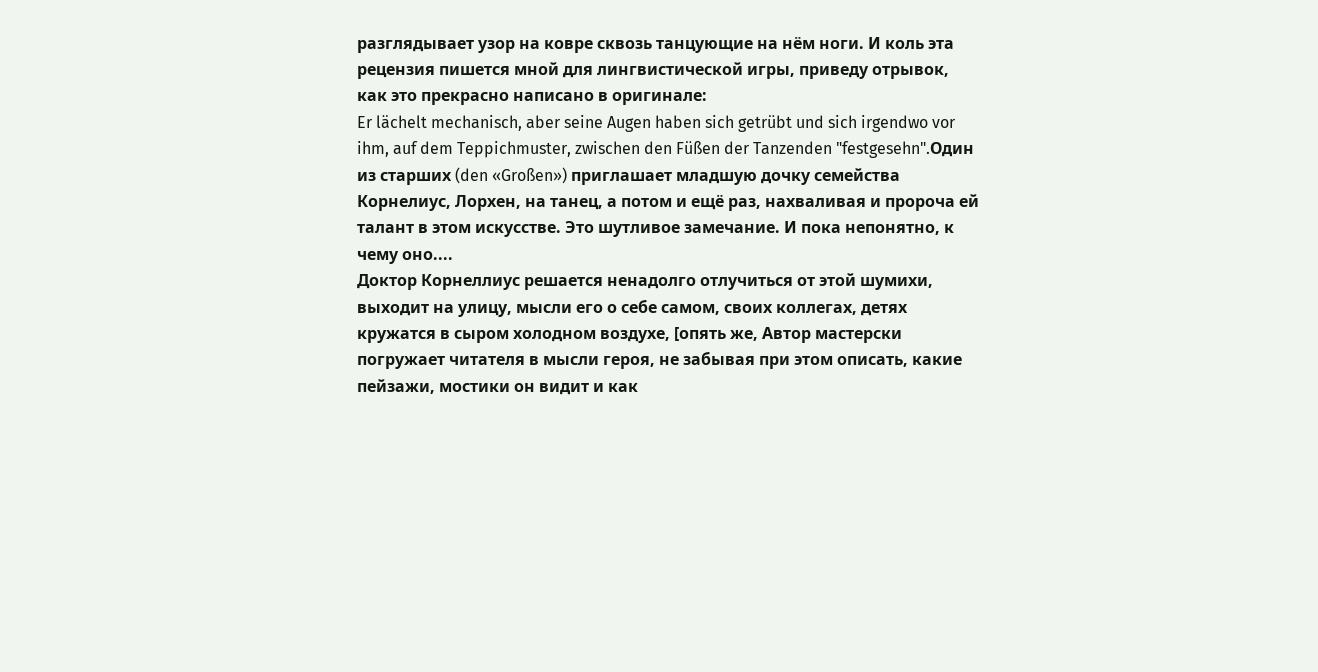разглядывает узор на ковре сквозь танцующие на нём ноги. И коль эта рецензия пишется мной для лингвистической игры, приведу отрывок, как это прекрасно написано в оригинале:
Er lächelt mechanisch, aber seine Augen haben sich getrübt und sich irgendwo vor ihm, auf dem Teppichmuster, zwischen den Füßen der Tanzenden "festgesehn".Один из старших (den «Großen») приглашает младшую дочку семейства Корнелиус, Лорхен, на танец, а потом и ещё раз, нахваливая и пророча ей талант в этом искусстве. Это шутливое замечание. И пока непонятно, к чему оно....
Доктор Корнеллиус решается ненадолго отлучиться от этой шумихи, выходит на улицу, мысли его о себе самом, своих коллегах, детях кружатся в сыром холодном воздухе, [опять же, Автор мастерски погружает читателя в мысли героя, не забывая при этом описать, какие пейзажи, мостики он видит и как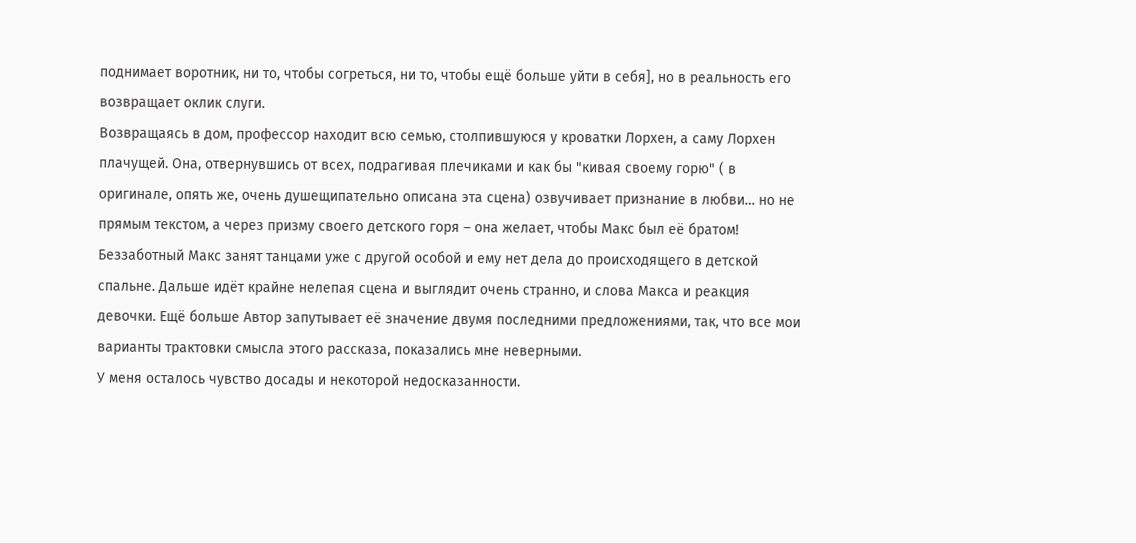поднимает воротник, ни то, чтобы согреться, ни то, чтобы ещё больше уйти в себя], но в реальность его возвращает оклик слуги.
Возвращаясь в дом, профессор находит всю семью, столпившуюся у кроватки Лорхен, а саму Лорхен плачущей. Она, отвернувшись от всех, подрагивая плечиками и как бы "кивая своему горю" ( в оригинале, опять же, очень душещипательно описана эта сцена) озвучивает признание в любви… но не прямым текстом, а через призму своего детского горя – она желает, чтобы Макс был её братом!
Беззаботный Макс занят танцами уже с другой особой и ему нет дела до происходящего в детской спальне. Дальше идёт крайне нелепая сцена и выглядит очень странно, и слова Макса и реакция девочки. Ещё больше Автор запутывает её значение двумя последними предложениями, так, что все мои варианты трактовки смысла этого рассказа, показались мне неверными.
У меня осталось чувство досады и некоторой недосказанности.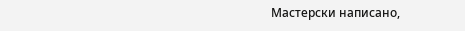Мастерски написано,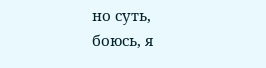но суть, боюсь, я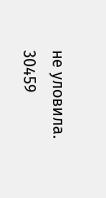не уловила.
30459